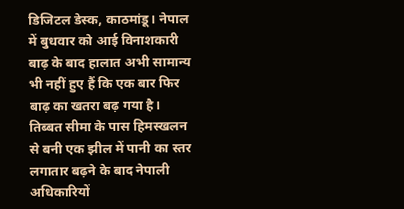डिजिटल डेस्क, काठमांडू। नेपाल में बुधवार को आई विनाशकारी बाढ़ के बाद हालात अभी सामान्य भी नहीं हुए हैं कि एक बार फिर बाढ़ का खतरा बढ़ गया है। तिब्बत सीमा के पास हिमस्खलन से बनी एक झील में पानी का स्तर लगातार बढ़ने के बाद नेपाली अधिकारियों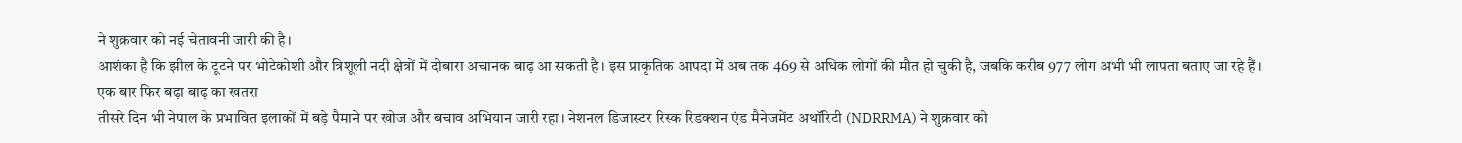ने शुक्रवार को नई चेतावनी जारी की है।
आशंका है कि झील के टूटने पर भोटेकोशी और त्रिशूली नदी क्षेत्रों में दोबारा अचानक बाढ़ आ सकती है। इस प्राकृतिक आपदा में अब तक 469 से अधिक लोगों की मौत हो चुकी है, जबकि करीब 977 लोग अभी भी लापता बताए जा रहे हैं।
एक बार फिर बढ़ा बाढ़ का खतरा
तीसरे दिन भी नेपाल के प्रभावित इलाकों में बड़े पैमाने पर खोज और बचाव अभियान जारी रहा। नेशनल डिजास्टर रिस्क रिडक्शन एंड मैनेजमेंट अथॉरिटी (NDRRMA) ने शुक्रवार को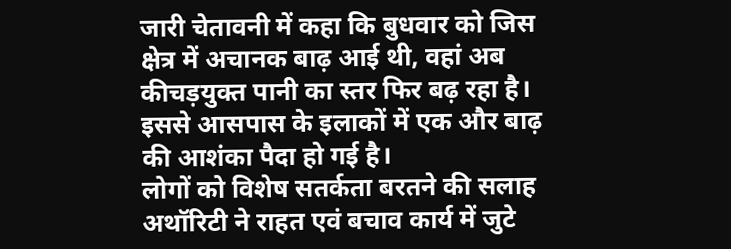जारी चेतावनी में कहा कि बुधवार को जिस क्षेत्र में अचानक बाढ़ आई थी, वहां अब कीचड़युक्त पानी का स्तर फिर बढ़ रहा है। इससे आसपास के इलाकों में एक और बाढ़ की आशंका पैदा हो गई है।
लोगों को विशेष सतर्कता बरतने की सलाह
अथॉरिटी ने राहत एवं बचाव कार्य में जुटे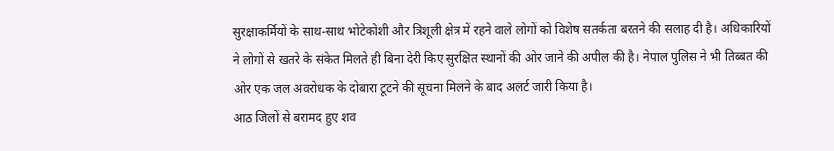सुरक्षाकर्मियों के साथ-साथ भोटेकोशी और त्रिशूली क्षेत्र में रहने वाले लोगों को विशेष सतर्कता बरतने की सलाह दी है। अधिकारियों ने लोगों से खतरे के संकेत मिलते ही बिना देरी किए सुरक्षित स्थानों की ओर जाने की अपील की है। नेपाल पुलिस ने भी तिब्बत की ओर एक जल अवरोधक के दोबारा टूटने की सूचना मिलने के बाद अलर्ट जारी किया है।
आठ जिलों से बरामद हुए शव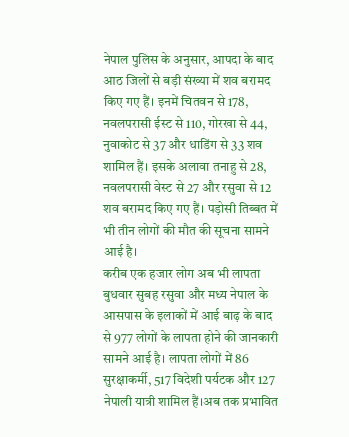नेपाल पुलिस के अनुसार, आपदा के बाद आठ जिलों से बड़ी संख्या में शव बरामद किए गए हैं। इनमें चितवन से 178, नवलपरासी ईस्ट से 110, गोरखा से 44, नुवाकोट से 37 और धाडिंग से 33 शव शामिल हैं। इसके अलावा तनाहु से 28, नवलपरासी वेस्ट से 27 और रसुवा से 12 शव बरामद किए गए हैं। पड़ोसी तिब्बत में भी तीन लोगों की मौत की सूचना सामने आई है।
करीब एक हजार लोग अब भी लापता
बुधवार सुबह रसुवा और मध्य नेपाल के आसपास के इलाकों में आई बाढ़ के बाद से 977 लोगों के लापता होने की जानकारी सामने आई है। लापता लोगों में 86 सुरक्षाकर्मी, 517 विदेशी पर्यटक और 127 नेपाली यात्री शामिल हैं।अब तक प्रभावित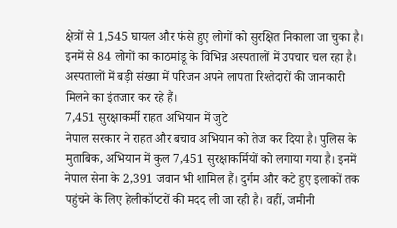क्षेत्रों से 1,545 घायल और फंसे हुए लोगों को सुरक्षित निकाला जा चुका है।
इनमें से 84 लोगों का काठमांडू के विभिन्न अस्पतालों में उपचार चल रहा है। अस्पतालों में बड़ी संख्या में परिजन अपने लापता रिश्तेदारों की जानकारी मिलने का इंतजार कर रहे हैं।
7,451 सुरक्षाकर्मी राहत अभियान में जुटे
नेपाल सरकार ने राहत और बचाव अभियान को तेज कर दिया है। पुलिस के मुताबिक, अभियान में कुल 7,451 सुरक्षाकर्मियों को लगाया गया है। इनमें नेपाल सेना के 2,391 जवान भी शामिल हैं। दुर्गम और कटे हुए इलाकों तक पहुंचने के लिए हेलीकॉप्टरों की मदद ली जा रही है। वहीं, जमीनी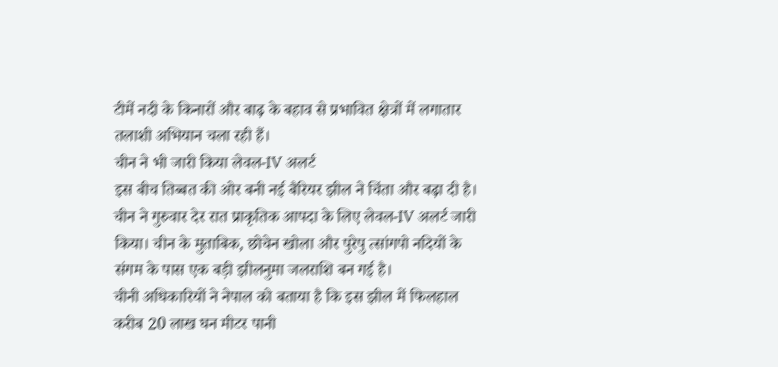टीमें नदी के किनारों और बाढ़ के बहाव से प्रभावित क्षेत्रों में लगातार तलाशी अभियान चला रही हैं।
चीन ने भी जारी किया लेवल-IV अलर्ट
इस बीच तिब्बत की ओर बनी नई बैरियर झील ने चिंता और बढ़ा दी है। चीन ने गुरुवार देर रात प्राकृतिक आपदा के लिए लेवल-IV अलर्ट जारी किया। चीन के मुताबिक, छोचेन खोला और पुरेपु त्सांगपो नदियों के संगम के पास एक बड़ी झीलनुमा जलराशि बन गई है।
चीनी अधिकारियों ने नेपाल को बताया है कि इस झील में फिलहाल करीब 20 लाख घन मीटर पानी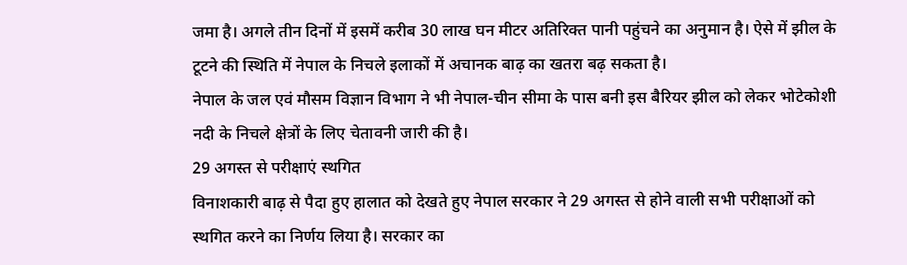जमा है। अगले तीन दिनों में इसमें करीब 30 लाख घन मीटर अतिरिक्त पानी पहुंचने का अनुमान है। ऐसे में झील के टूटने की स्थिति में नेपाल के निचले इलाकों में अचानक बाढ़ का खतरा बढ़ सकता है।
नेपाल के जल एवं मौसम विज्ञान विभाग ने भी नेपाल-चीन सीमा के पास बनी इस बैरियर झील को लेकर भोटेकोशी नदी के निचले क्षेत्रों के लिए चेतावनी जारी की है।
29 अगस्त से परीक्षाएं स्थगित
विनाशकारी बाढ़ से पैदा हुए हालात को देखते हुए नेपाल सरकार ने 29 अगस्त से होने वाली सभी परीक्षाओं को स्थगित करने का निर्णय लिया है। सरकार का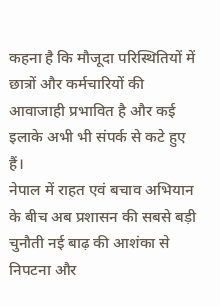कहना है कि मौजूदा परिस्थितियों में छात्रों और कर्मचारियों की आवाजाही प्रभावित है और कई इलाके अभी भी संपर्क से कटे हुए हैं।
नेपाल में राहत एवं बचाव अभियान के बीच अब प्रशासन की सबसे बड़ी चुनौती नई बाढ़ की आशंका से निपटना और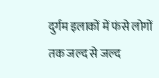दुर्गम इलाकों में फंसे लोगों तक जल्द से जल्द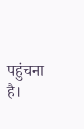पहुंचना है।